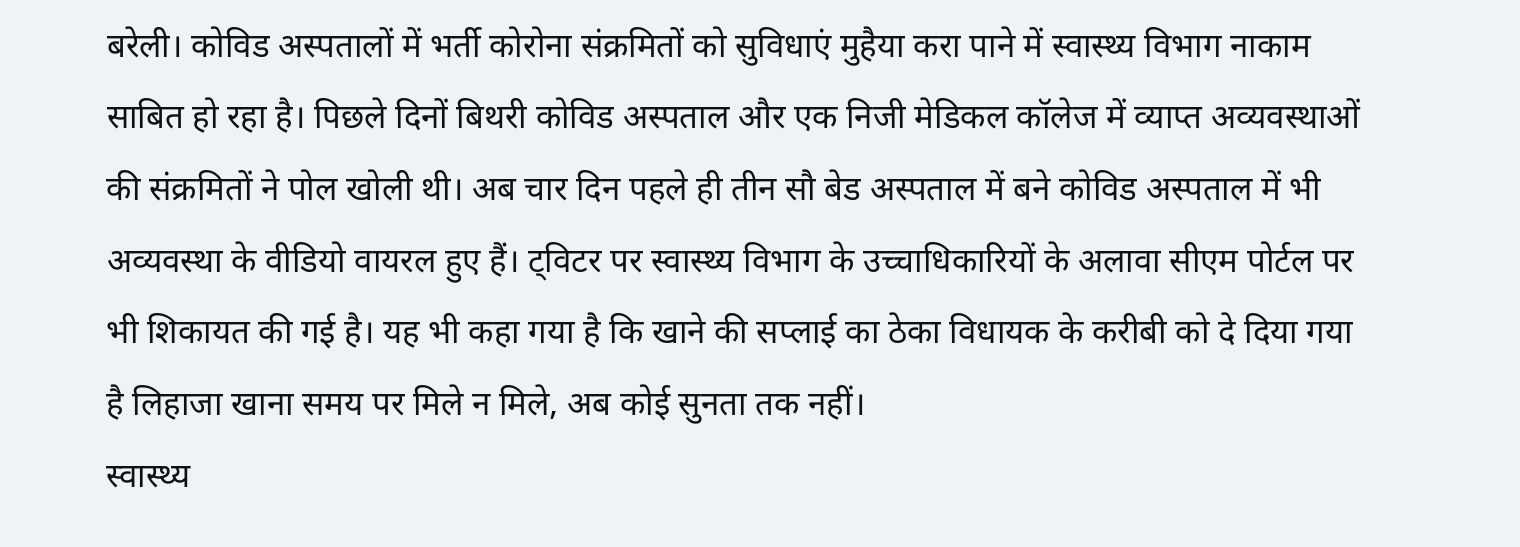बरेली। कोविड अस्पतालों में भर्ती कोरोना संक्रमितों को सुविधाएं मुहैया करा पाने में स्वास्थ्य विभाग नाकाम साबित हो रहा है। पिछले दिनों बिथरी कोविड अस्पताल और एक निजी मेडिकल कॉलेज में व्याप्त अव्यवस्थाओं की संक्रमितों ने पोल खोली थी। अब चार दिन पहले ही तीन सौ बेड अस्पताल में बने कोविड अस्पताल में भी अव्यवस्था के वीडियो वायरल हुए हैं। ट्विटर पर स्वास्थ्य विभाग के उच्चाधिकारियों के अलावा सीएम पोर्टल पर भी शिकायत की गई है। यह भी कहा गया है कि खाने की सप्लाई का ठेका विधायक के करीबी को दे दिया गया है लिहाजा खाना समय पर मिले न मिले, अब कोई सुनता तक नहीं।
स्वास्थ्य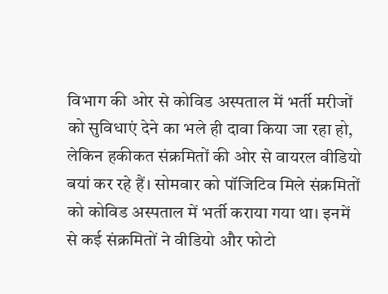विभाग की ओर से कोविड अस्पताल में भर्ती मरीजों को सुविधाएं देने का भले ही दावा किया जा रहा हो, लेकिन हकीकत संक्रमितों की ओर से वायरल वीडियो बयां कर रहे हैं। सोमवार को पॉजिटिव मिले संक्रमितों को कोविड अस्पताल में भर्ती कराया गया था। इनमें से कई संक्रमितों ने वीडियो और फोटो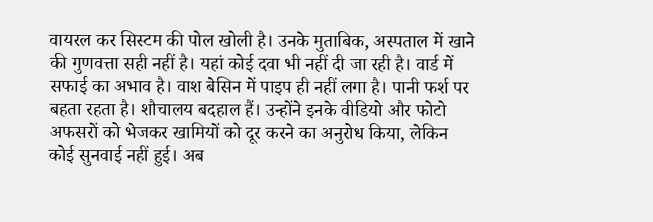वायरल कर सिस्टम की पोल खोली है। उनके मुताबिक, अस्पताल में खाने की गुणवत्ता सही नहीं है। यहां कोई दवा भी नहीं दी जा रही है। वार्ड में सफाई का अभाव है। वाश बेसिन में पाइप ही नहीं लगा है। पानी फर्श पर बहता रहता है। शौचालय बदहाल हैं। उन्होंने इनके वीडियो और फोटो अफसरों को भेजकर खामियों को दूर करने का अनुरोध किया, लेकिन कोई सुनवाई नहीं हुई। अब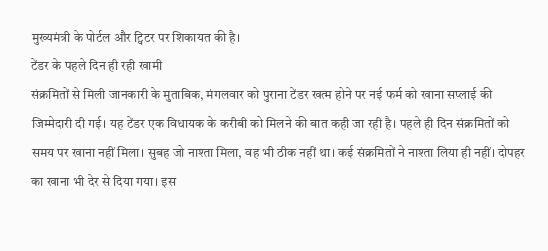मुख्यमंत्री के पोर्टल और ट्विटर पर शिकायत की है।
टेंडर के पहले दिन ही रही खामी
संक्रमितों से मिली जानकारी के मुताबिक, मंगलवार को पुराना टेंडर खत्म होने पर नई फर्म को खाना सप्लाई की जिम्मेदारी दी गई। यह टेंडर एक विधायक के करीबी को मिलने की बात कही जा रही है। पहले ही दिन संक्रमितों को समय पर खाना नहीं मिला। सुबह जो नाश्ता मिला, वह भी ठीक नहीं था। कई संक्रमितों ने नाश्ता लिया ही नहीं। दोपहर का खाना भी देर से दिया गया। इस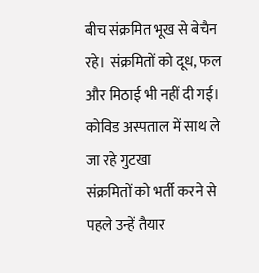बीच संक्रमित भूख से बेचैन रहे। संक्रमितों को दूध, फल और मिठाई भी नहीं दी गई।
कोविड अस्पताल में साथ ले जा रहे गुटखा
संक्रमितों को भर्ती करने से पहले उन्हें तैयार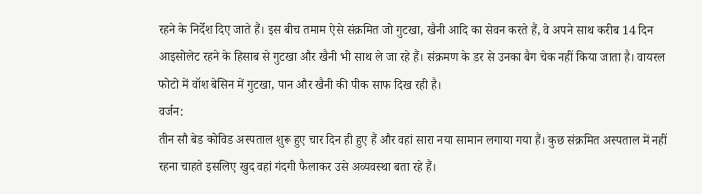रहने के निर्देश दिए जाते हैं। इस बीच तमाम ऐसे संक्रमित जो गुटखा, खैनी आदि का सेवन करते हैं, वे अपने साथ करीब 14 दिन आइसोलेट रहने के हिसाब से गुटखा और खैनी भी साथ ले जा रहे हैं। संक्रमण के डर से उनका बैग चेक नहीं किया जाता है। वायरल फोटो में वॉश बेसिन में गुटखा, पान और खैनी की पीक साफ दिख रही है।
वर्जन:
तीन सौ बेड कोविड अस्पताल शुरू हुए चार दिन ही हुए हैं और वहां सारा नया सामान लगाया गया हैं। कुछ संक्रमित अस्पताल में नहीं रहना चाहते इसलिए खुद वहां गंदगी फैलाकर उसे अव्यवस्था बता रहे हैं।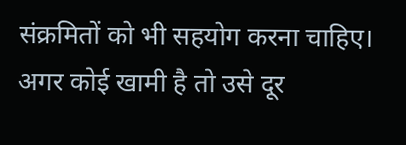संक्रमितों को भी सहयोग करना चाहिए। अगर कोई खामी है तो उसे दूर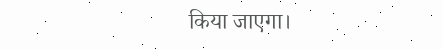किया जाएगा।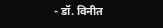- डॉ. विनीत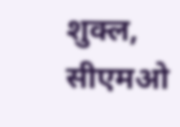शुक्ल, सीएमओ